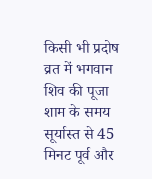किसी भी प्रदोष व्रत में भगवान शिव की पूजा शाम के समय सूर्यास्त से 45 मिनट पूर्व और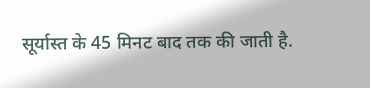सूर्यास्त के 45 मिनट बाद तक की जाती है.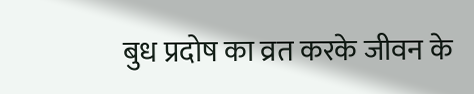बुध प्रदोष का व्रत करके जीवन के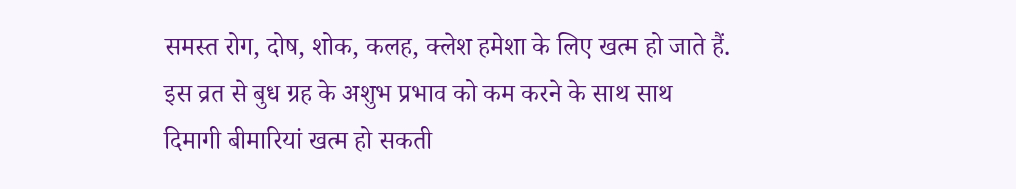समस्त रोग, दोष, शोक, कलह, क्लेश हमेशा के लिए खत्म हो जाते हैं. इस व्रत से बुध ग्रह के अशुभ प्रभाव को कम करने के साथ साथ दिमागी बीमारियां खत्म हो सकती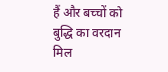हैं और बच्चों को बुद्धि का वरदान मिल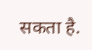सकता है.